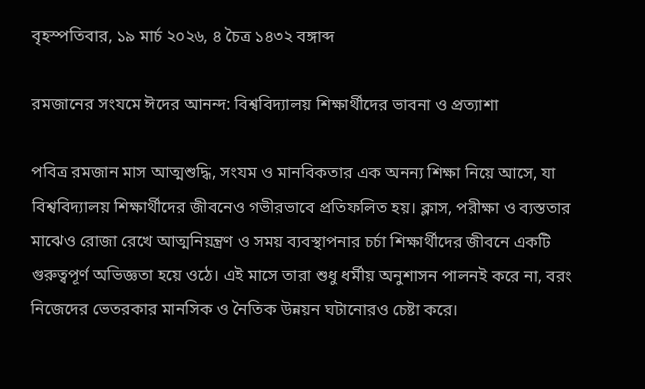বৃহস্পতিবার, ১৯ মার্চ ২০২৬, ৪ চৈত্র ১৪৩২ বঙ্গাব্দ

রমজানের সংযমে ঈদের আনন্দ: বিশ্ববিদ্যালয় শিক্ষার্থীদের ভাবনা ও প্রত্যাশা

পবিত্র রমজান মাস আত্মশুদ্ধি, সংযম ও মানবিকতার এক অনন্য শিক্ষা নিয়ে আসে, যা বিশ্ববিদ্যালয় শিক্ষার্থীদের জীবনেও গভীরভাবে প্রতিফলিত হয়। ক্লাস, পরীক্ষা ও ব্যস্ততার মাঝেও রোজা রেখে আত্মনিয়ন্ত্রণ ও সময় ব্যবস্থাপনার চর্চা শিক্ষার্থীদের জীবনে একটি গুরুত্বপূর্ণ অভিজ্ঞতা হয়ে ওঠে। এই মাসে তারা শুধু ধর্মীয় অনুশাসন পালনই করে না, বরং নিজেদের ভেতরকার মানসিক ও নৈতিক উন্নয়ন ঘটানোরও চেষ্টা করে।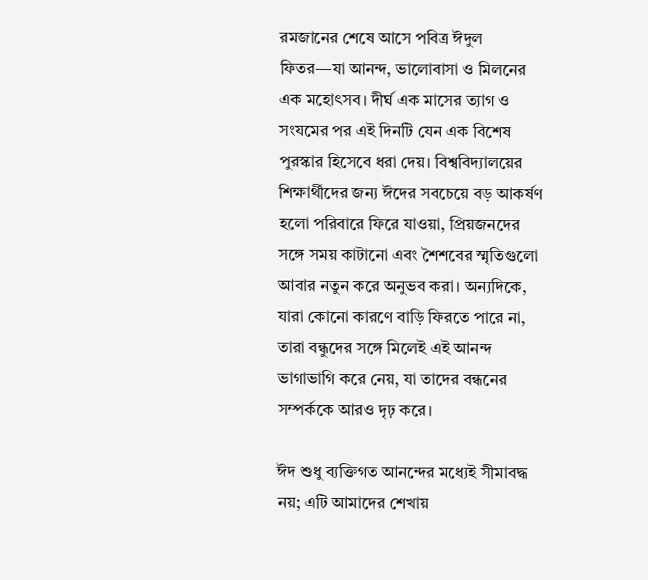রমজানের শেষে আসে পবিত্র ঈদুল ফিতর—যা আনন্দ, ভালোবাসা ও মিলনের এক মহোৎসব। দীর্ঘ এক মাসের ত্যাগ ও সংযমের পর এই দিনটি যেন এক বিশেষ পুরস্কার হিসেবে ধরা দেয়। বিশ্ববিদ্যালয়ের শিক্ষার্থীদের জন্য ঈদের সবচেয়ে বড় আকর্ষণ হলো পরিবারে ফিরে যাওয়া, প্রিয়জনদের সঙ্গে সময় কাটানো এবং শৈশবের স্মৃতিগুলো আবার নতুন করে অনুভব করা। অন্যদিকে, যারা কোনো কারণে বাড়ি ফিরতে পারে না, তারা বন্ধুদের সঙ্গে মিলেই এই আনন্দ ভাগাভাগি করে নেয়, যা তাদের বন্ধনের সম্পর্ককে আরও দৃঢ় করে।

ঈদ শুধু ব্যক্তিগত আনন্দের মধ্যেই সীমাবদ্ধ নয়; এটি আমাদের শেখায়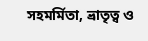সহমর্মিতা, ভ্রাতৃত্ব ও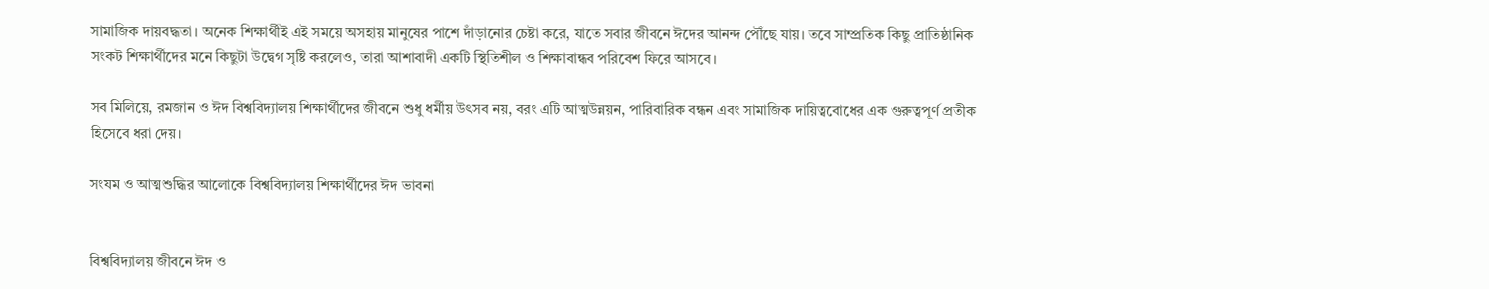সামাজিক দায়বদ্ধতা। অনেক শিক্ষার্থীই এই সময়ে অসহায় মানুষের পাশে দাঁড়ানোর চেষ্টা করে, যাতে সবার জীবনে ঈদের আনন্দ পৌঁছে যায়। তবে সাম্প্রতিক কিছু প্রাতিষ্ঠানিক সংকট শিক্ষার্থীদের মনে কিছুটা উদ্বেগ সৃষ্টি করলেও, তারা আশাবাদী একটি স্থিতিশীল ও শিক্ষাবান্ধব পরিবেশ ফিরে আসবে।

সব মিলিয়ে, রমজান ও ঈদ বিশ্ববিদ্যালয় শিক্ষার্থীদের জীবনে শুধু ধর্মীয় উৎসব নয়, বরং এটি আত্মউন্নয়ন, পারিবারিক বন্ধন এবং সামাজিক দায়িত্ববোধের এক গুরুত্বপূর্ণ প্রতীক হিসেবে ধরা দেয়।

সংযম ও আত্মশুদ্ধির আলোকে বিশ্ববিদ্যালয় শিক্ষার্থীদের ঈদ ভাবনা


বিশ্ববিদ্যালয় জীবনে ঈদ ও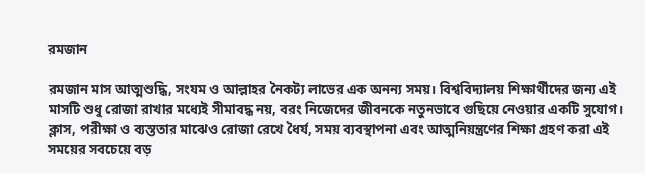রমজান

রমজান মাস আত্মশুদ্ধি, সংযম ও আল্লাহর নৈকট্য লাভের এক অনন্য সময়। বিশ্ববিদ্যালয় শিক্ষার্থীদের জন্য এই মাসটি শুধু রোজা রাখার মধ্যেই সীমাবদ্ধ নয়, বরং নিজেদের জীবনকে নতুনভাবে গুছিয়ে নেওয়ার একটি সুযোগ। ক্লাস, পরীক্ষা ও ব্যস্ততার মাঝেও রোজা রেখে ধৈর্য, সময় ব্যবস্থাপনা এবং আত্মনিয়ন্ত্রণের শিক্ষা গ্রহণ করা এই সময়ের সবচেয়ে বড়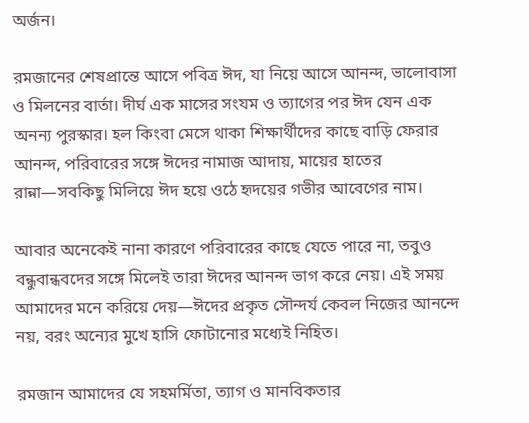অর্জন।

রমজানের শেষপ্রান্তে আসে পবিত্র ঈদ, যা নিয়ে আসে আনন্দ, ভালোবাসা ও মিলনের বার্তা। দীর্ঘ এক মাসের সংযম ও ত্যাগের পর ঈদ যেন এক অনন্য পুরস্কার। হল কিংবা মেসে থাকা শিক্ষার্থীদের কাছে বাড়ি ফেরার আনন্দ, পরিবারের সঙ্গে ঈদের নামাজ আদায়, মায়ের হাতের রান্না—সবকিছু মিলিয়ে ঈদ হয়ে ওঠে হৃদয়ের গভীর আবেগের নাম।

আবার অনেকেই নানা কারণে পরিবারের কাছে যেতে পারে না, তবুও বন্ধুবান্ধবদের সঙ্গে মিলেই তারা ঈদের আনন্দ ভাগ করে নেয়। এই সময় আমাদের মনে করিয়ে দেয়—ঈদের প্রকৃত সৌন্দর্য কেবল নিজের আনন্দে নয়, বরং অন্যের মুখে হাসি ফোটানোর মধ্যেই নিহিত।

রমজান আমাদের যে সহমর্মিতা, ত্যাগ ও মানবিকতার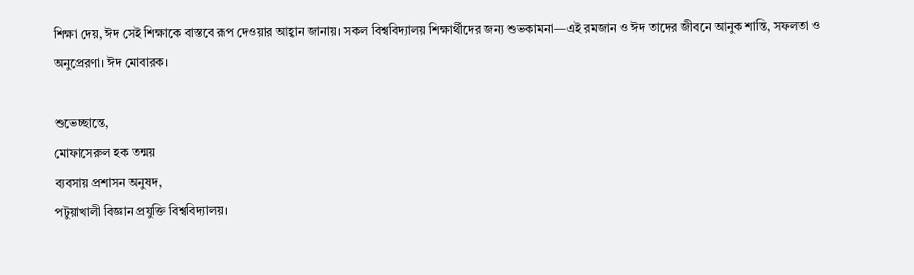শিক্ষা দেয়, ঈদ সেই শিক্ষাকে বাস্তবে রূপ দেওয়ার আহ্বান জানায়। সকল বিশ্ববিদ্যালয় শিক্ষার্থীদের জন্য শুভকামনা—এই রমজান ও ঈদ তাদের জীবনে আনুক শান্তি, সফলতা ও অনুপ্রেরণা। ঈদ মোবারক।

শুভেচ্ছান্তে,
মোফাসেরুল হক তন্ময়
ব্যবসায় প্রশাসন অনুষদ,
পটুয়াখালী বিজ্ঞান প্রযুক্তি বিশ্ববিদ্যালয়।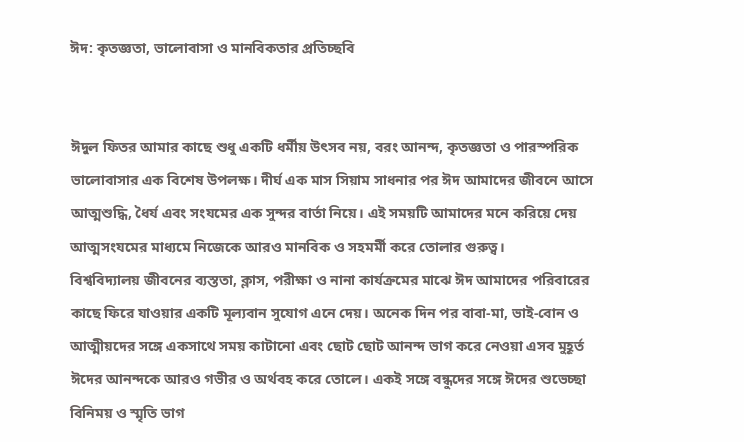ঈদ: কৃতজ্ঞতা, ভালোবাসা ও মানবিকতার প্রতিচ্ছবি


ঈদুল ফিতর আমার কাছে শুধু একটি ধর্মীয় উৎসব নয়, বরং আনন্দ, কৃতজ্ঞতা ও পারস্পরিক ভালোবাসার এক বিশেষ উপলক্ষ। দীর্ঘ এক মাস সিয়াম সাধনার পর ঈদ আমাদের জীবনে আসে আত্মশুদ্ধি, ধৈর্য এবং সংযমের এক সুন্দর বার্তা নিয়ে। এই সময়টি আমাদের মনে করিয়ে দেয় আত্মসংযমের মাধ্যমে নিজেকে আরও মানবিক ও সহমর্মী করে তোলার গুরুত্ব।
বিশ্ববিদ্যালয় জীবনের ব্যস্ততা, ক্লাস, পরীক্ষা ও নানা কার্যক্রমের মাঝে ঈদ আমাদের পরিবারের কাছে ফিরে যাওয়ার একটি মূল্যবান সুযোগ এনে দেয়। অনেক দিন পর বাবা-মা, ভাই-বোন ও আত্মীয়দের সঙ্গে একসাথে সময় কাটানো এবং ছোট ছোট আনন্দ ভাগ করে নেওয়া এসব মুহূর্ত ঈদের আনন্দকে আরও গভীর ও অর্থবহ করে তোলে। একই সঙ্গে বন্ধুদের সঙ্গে ঈদের শুভেচ্ছা বিনিময় ও স্মৃতি ভাগ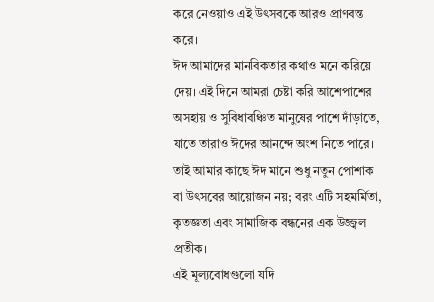করে নেওয়াও এই উৎসবকে আরও প্রাণবন্ত করে।
ঈদ আমাদের মানবিকতার কথাও মনে করিয়ে দেয়। এই দিনে আমরা চেষ্টা করি আশেপাশের অসহায় ও সুবিধাবঞ্চিত মানুষের পাশে দাঁড়াতে, যাতে তারাও ঈদের আনন্দে অংশ নিতে পারে। তাই আমার কাছে ঈদ মানে শুধু নতুন পোশাক বা উৎসবের আয়োজন নয়; বরং এটি সহমর্মিতা, কৃতজ্ঞতা এবং সামাজিক বন্ধনের এক উজ্জ্বল প্রতীক।
এই মূল্যবোধগুলো যদি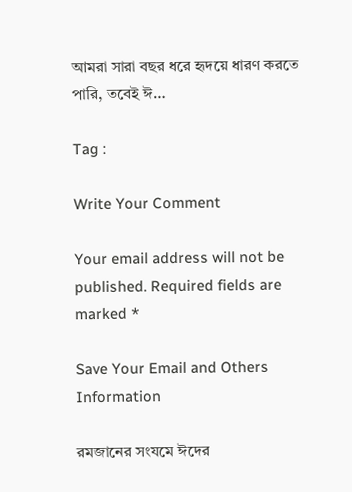আমরা সারা বছর ধরে হৃদয়ে ধারণ করতে পারি, তবেই ঈ…

Tag :

Write Your Comment

Your email address will not be published. Required fields are marked *

Save Your Email and Others Information

রমজানের সংযমে ঈদের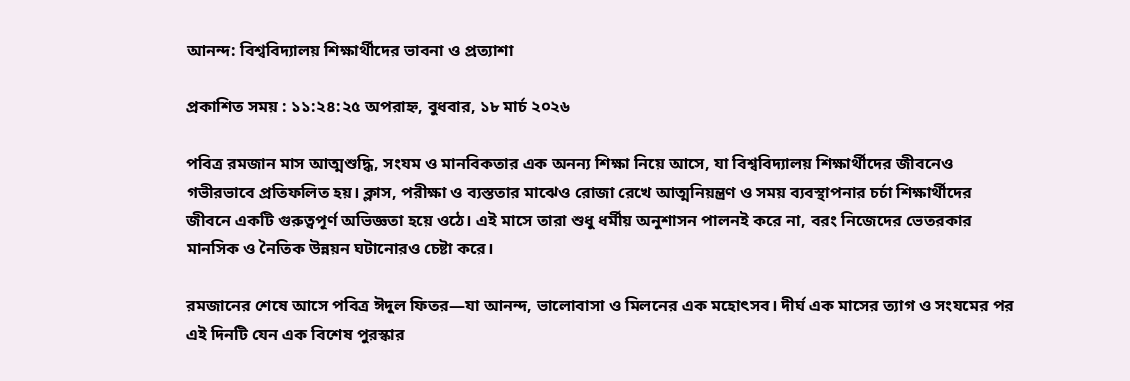আনন্দ: বিশ্ববিদ্যালয় শিক্ষার্থীদের ভাবনা ও প্রত্যাশা

প্রকাশিত সময় : ১১:২৪:২৫ অপরাহ্ন, বুধবার, ১৮ মার্চ ২০২৬

পবিত্র রমজান মাস আত্মশুদ্ধি, সংযম ও মানবিকতার এক অনন্য শিক্ষা নিয়ে আসে, যা বিশ্ববিদ্যালয় শিক্ষার্থীদের জীবনেও গভীরভাবে প্রতিফলিত হয়। ক্লাস, পরীক্ষা ও ব্যস্ততার মাঝেও রোজা রেখে আত্মনিয়ন্ত্রণ ও সময় ব্যবস্থাপনার চর্চা শিক্ষার্থীদের জীবনে একটি গুরুত্বপূর্ণ অভিজ্ঞতা হয়ে ওঠে। এই মাসে তারা শুধু ধর্মীয় অনুশাসন পালনই করে না, বরং নিজেদের ভেতরকার মানসিক ও নৈতিক উন্নয়ন ঘটানোরও চেষ্টা করে।

রমজানের শেষে আসে পবিত্র ঈদুল ফিতর—যা আনন্দ, ভালোবাসা ও মিলনের এক মহোৎসব। দীর্ঘ এক মাসের ত্যাগ ও সংযমের পর এই দিনটি যেন এক বিশেষ পুরস্কার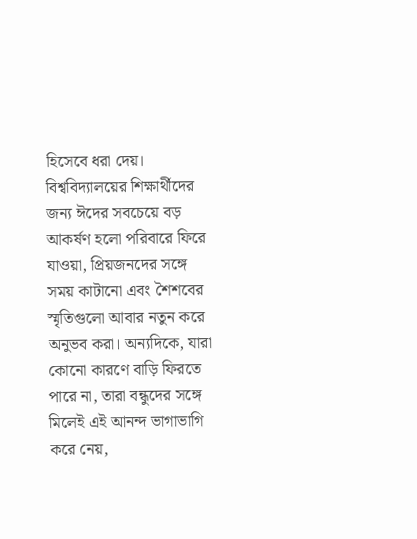হিসেবে ধরা দেয়। বিশ্ববিদ্যালয়ের শিক্ষার্থীদের জন্য ঈদের সবচেয়ে বড় আকর্ষণ হলো পরিবারে ফিরে যাওয়া, প্রিয়জনদের সঙ্গে সময় কাটানো এবং শৈশবের স্মৃতিগুলো আবার নতুন করে অনুভব করা। অন্যদিকে, যারা কোনো কারণে বাড়ি ফিরতে পারে না, তারা বন্ধুদের সঙ্গে মিলেই এই আনন্দ ভাগাভাগি করে নেয়,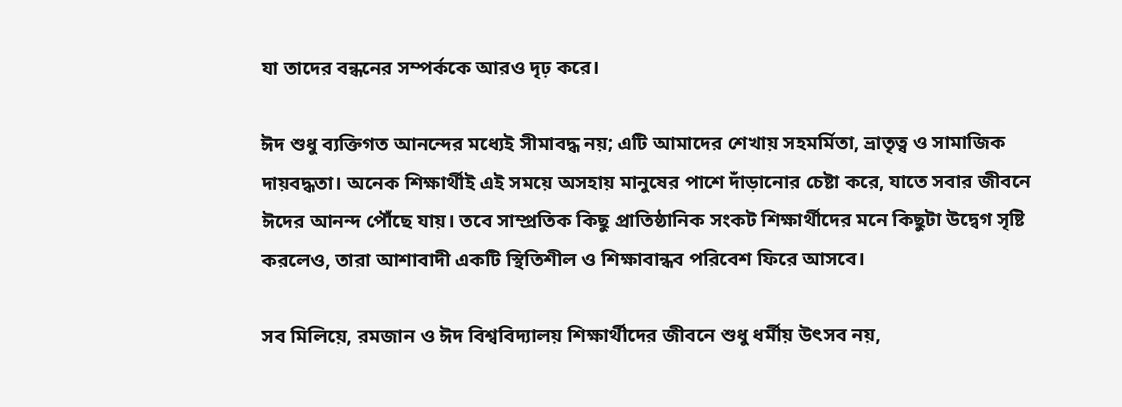যা তাদের বন্ধনের সম্পর্ককে আরও দৃঢ় করে।

ঈদ শুধু ব্যক্তিগত আনন্দের মধ্যেই সীমাবদ্ধ নয়; এটি আমাদের শেখায় সহমর্মিতা, ভ্রাতৃত্ব ও সামাজিক দায়বদ্ধতা। অনেক শিক্ষার্থীই এই সময়ে অসহায় মানুষের পাশে দাঁড়ানোর চেষ্টা করে, যাতে সবার জীবনে ঈদের আনন্দ পৌঁছে যায়। তবে সাম্প্রতিক কিছু প্রাতিষ্ঠানিক সংকট শিক্ষার্থীদের মনে কিছুটা উদ্বেগ সৃষ্টি করলেও, তারা আশাবাদী একটি স্থিতিশীল ও শিক্ষাবান্ধব পরিবেশ ফিরে আসবে।

সব মিলিয়ে, রমজান ও ঈদ বিশ্ববিদ্যালয় শিক্ষার্থীদের জীবনে শুধু ধর্মীয় উৎসব নয়,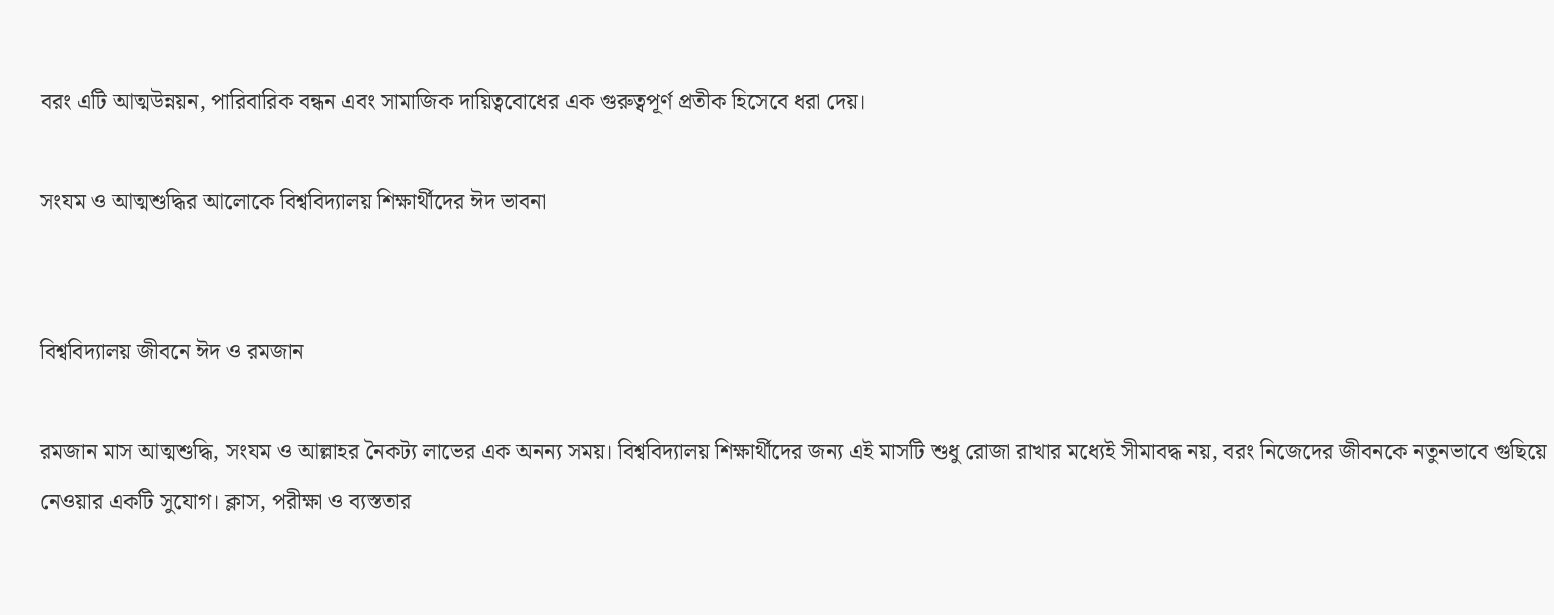বরং এটি আত্মউন্নয়ন, পারিবারিক বন্ধন এবং সামাজিক দায়িত্ববোধের এক গুরুত্বপূর্ণ প্রতীক হিসেবে ধরা দেয়।

সংযম ও আত্মশুদ্ধির আলোকে বিশ্ববিদ্যালয় শিক্ষার্থীদের ঈদ ভাবনা


বিশ্ববিদ্যালয় জীবনে ঈদ ও রমজান

রমজান মাস আত্মশুদ্ধি, সংযম ও আল্লাহর নৈকট্য লাভের এক অনন্য সময়। বিশ্ববিদ্যালয় শিক্ষার্থীদের জন্য এই মাসটি শুধু রোজা রাখার মধ্যেই সীমাবদ্ধ নয়, বরং নিজেদের জীবনকে নতুনভাবে গুছিয়ে নেওয়ার একটি সুযোগ। ক্লাস, পরীক্ষা ও ব্যস্ততার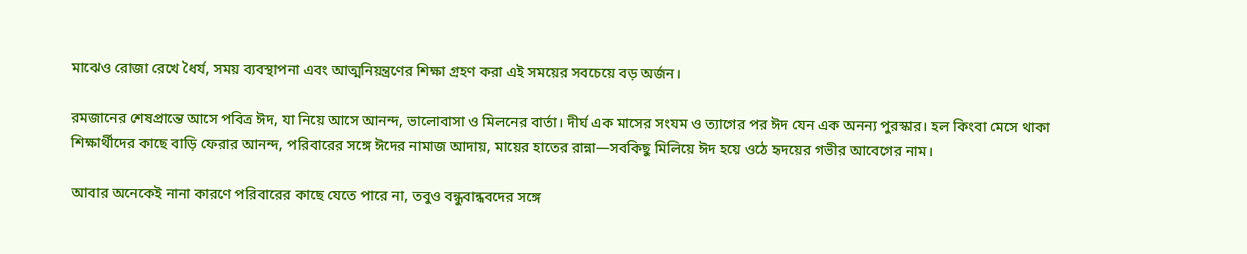মাঝেও রোজা রেখে ধৈর্য, সময় ব্যবস্থাপনা এবং আত্মনিয়ন্ত্রণের শিক্ষা গ্রহণ করা এই সময়ের সবচেয়ে বড় অর্জন।

রমজানের শেষপ্রান্তে আসে পবিত্র ঈদ, যা নিয়ে আসে আনন্দ, ভালোবাসা ও মিলনের বার্তা। দীর্ঘ এক মাসের সংযম ও ত্যাগের পর ঈদ যেন এক অনন্য পুরস্কার। হল কিংবা মেসে থাকা শিক্ষার্থীদের কাছে বাড়ি ফেরার আনন্দ, পরিবারের সঙ্গে ঈদের নামাজ আদায়, মায়ের হাতের রান্না—সবকিছু মিলিয়ে ঈদ হয়ে ওঠে হৃদয়ের গভীর আবেগের নাম।

আবার অনেকেই নানা কারণে পরিবারের কাছে যেতে পারে না, তবুও বন্ধুবান্ধবদের সঙ্গে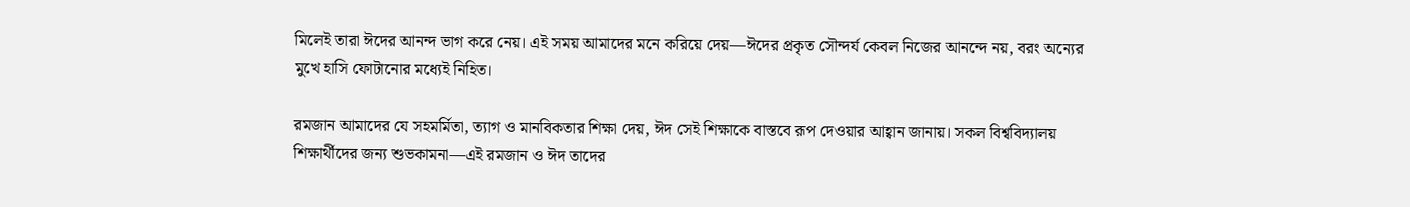মিলেই তারা ঈদের আনন্দ ভাগ করে নেয়। এই সময় আমাদের মনে করিয়ে দেয়—ঈদের প্রকৃত সৌন্দর্য কেবল নিজের আনন্দে নয়, বরং অন্যের মুখে হাসি ফোটানোর মধ্যেই নিহিত।

রমজান আমাদের যে সহমর্মিতা, ত্যাগ ও মানবিকতার শিক্ষা দেয়, ঈদ সেই শিক্ষাকে বাস্তবে রূপ দেওয়ার আহ্বান জানায়। সকল বিশ্ববিদ্যালয় শিক্ষার্থীদের জন্য শুভকামনা—এই রমজান ও ঈদ তাদের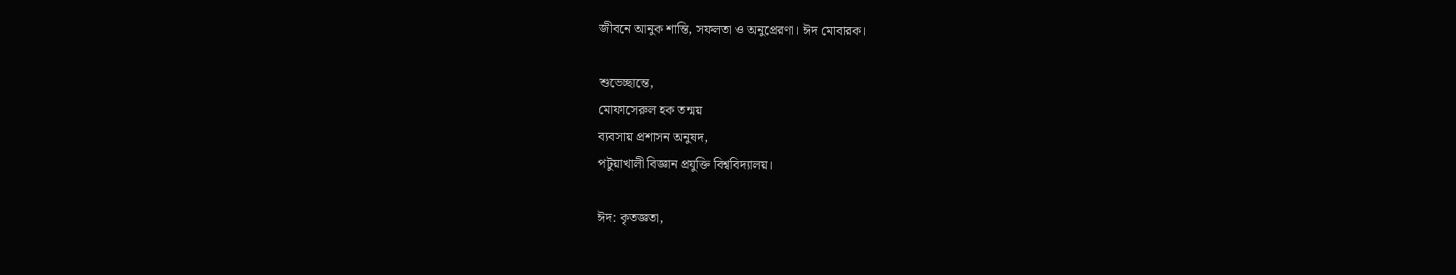জীবনে আনুক শান্তি, সফলতা ও অনুপ্রেরণা। ঈদ মোবারক।

শুভেচ্ছান্তে,
মোফাসেরুল হক তন্ময়
ব্যবসায় প্রশাসন অনুষদ,
পটুয়াখালী বিজ্ঞান প্রযুক্তি বিশ্ববিদ্যালয়।

ঈদ: কৃতজ্ঞতা,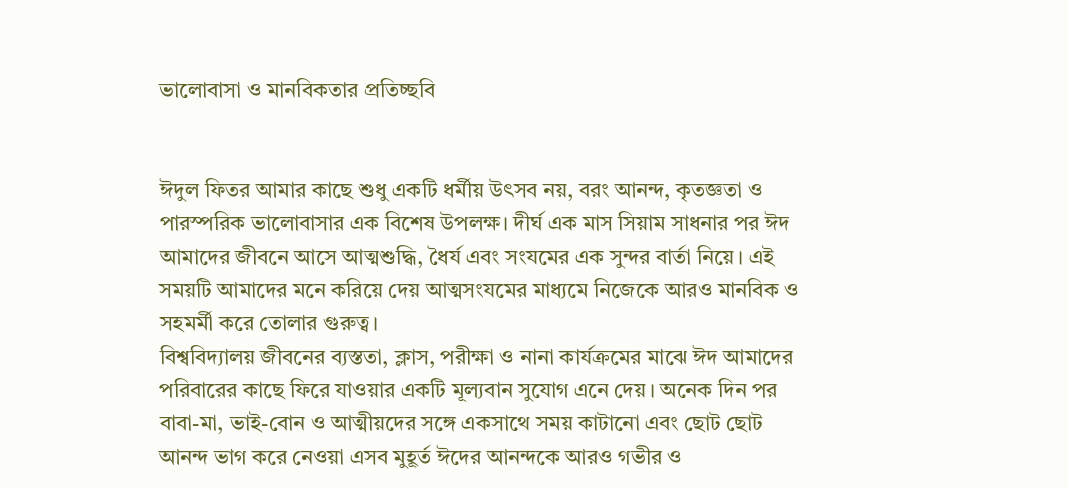ভালোবাসা ও মানবিকতার প্রতিচ্ছবি


ঈদুল ফিতর আমার কাছে শুধু একটি ধর্মীয় উৎসব নয়, বরং আনন্দ, কৃতজ্ঞতা ও পারস্পরিক ভালোবাসার এক বিশেষ উপলক্ষ। দীর্ঘ এক মাস সিয়াম সাধনার পর ঈদ আমাদের জীবনে আসে আত্মশুদ্ধি, ধৈর্য এবং সংযমের এক সুন্দর বার্তা নিয়ে। এই সময়টি আমাদের মনে করিয়ে দেয় আত্মসংযমের মাধ্যমে নিজেকে আরও মানবিক ও সহমর্মী করে তোলার গুরুত্ব।
বিশ্ববিদ্যালয় জীবনের ব্যস্ততা, ক্লাস, পরীক্ষা ও নানা কার্যক্রমের মাঝে ঈদ আমাদের পরিবারের কাছে ফিরে যাওয়ার একটি মূল্যবান সুযোগ এনে দেয়। অনেক দিন পর বাবা-মা, ভাই-বোন ও আত্মীয়দের সঙ্গে একসাথে সময় কাটানো এবং ছোট ছোট আনন্দ ভাগ করে নেওয়া এসব মুহূর্ত ঈদের আনন্দকে আরও গভীর ও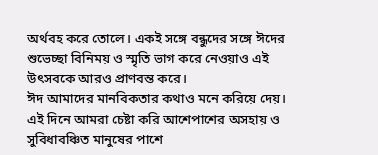অর্থবহ করে তোলে। একই সঙ্গে বন্ধুদের সঙ্গে ঈদের শুভেচ্ছা বিনিময় ও স্মৃতি ভাগ করে নেওয়াও এই উৎসবকে আরও প্রাণবন্ত করে।
ঈদ আমাদের মানবিকতার কথাও মনে করিয়ে দেয়। এই দিনে আমরা চেষ্টা করি আশেপাশের অসহায় ও সুবিধাবঞ্চিত মানুষের পাশে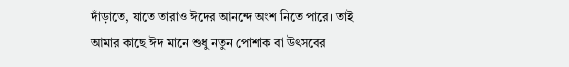দাঁড়াতে, যাতে তারাও ঈদের আনন্দে অংশ নিতে পারে। তাই আমার কাছে ঈদ মানে শুধু নতুন পোশাক বা উৎসবের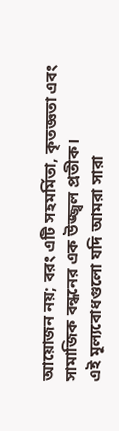আয়োজন নয়; বরং এটি সহমর্মিতা, কৃতজ্ঞতা এবং সামাজিক বন্ধনের এক উজ্জ্বল প্রতীক।
এই মূল্যবোধগুলো যদি আমরা সারা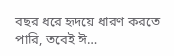বছর ধরে হৃদয়ে ধারণ করতে পারি, তবেই ঈ…